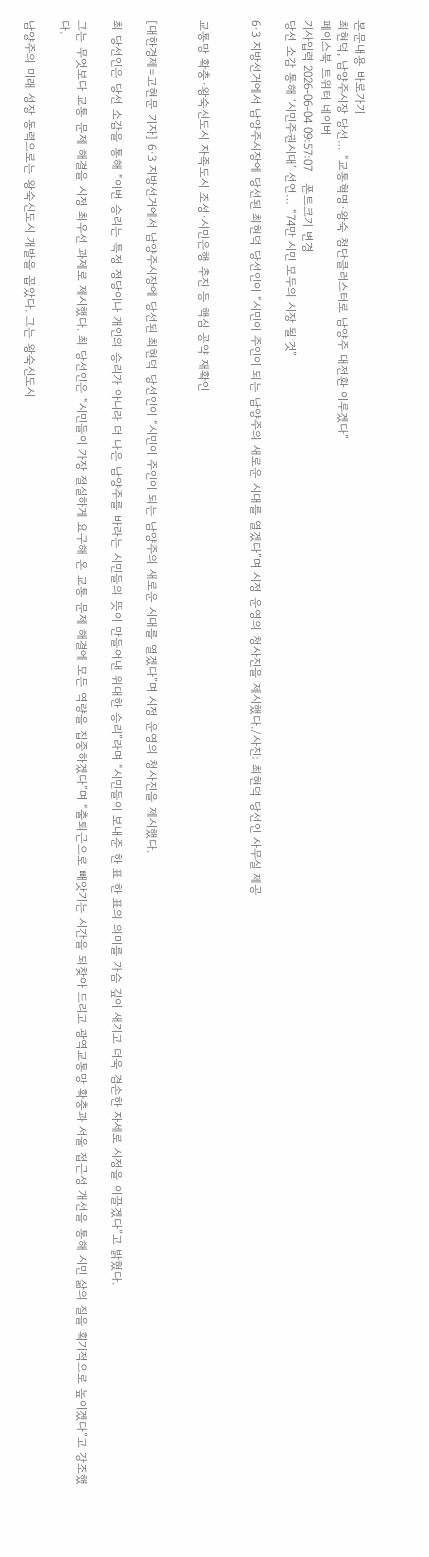본문내용 바로가기
최현덕, 남양주시장 당선… “교통혁명·왕숙 첨단클러스터로 남양주 대전환 이루겠다”
페이스북 트위터 네이버
기사입력 2026-06-04 09:57:07   폰트크기 변경
당선 소감 통해 ‘시민주권시대’ 선언… “74만 시민 모두의 시장 될 것”

6·3 지방선거에서 남양주시장에 당선된 최현덕 당선인이 “시민이 주인이 되는 남양주의 새로운 시대를 열겠다”며 시정 운영의 청사진을 제시했다./사진: 최현덕 당선인 사무실 제공


교통망 확충·왕숙신도시 자족도시 조성·시민은행 추진 등 핵심 공약 재확인


[대한경제=고현문 기자] 6·3 지방선거에서 남양주시장에 당선된 최현덕 당선인이 “시민이 주인이 되는 남양주의 새로운 시대를 열겠다”며 시정 운영의 청사진을 제시했다.

최 당선인은 당선 소감을 통해 “이번 승리는 특정 정당이나 개인의 승리가 아니라 더 나은 남양주를 바라는 시민들의 뜻이 만들어낸 위대한 승리”라며 “시민들이 보내준 한 표 한 표의 의미를 가슴 깊이 새기고 더욱 겸손한 자세로 시정을 이끌겠다”고 밝혔다.

그는 무엇보다 교통 문제 해결을 시정 최우선 과제로 제시했다. 최 당선인은 “시민들이 가장 절실하게 요구해 온 교통 문제 해결에 모든 역량을 집중하겠다”며 “출퇴근으로 빼앗기는 시간을 되찾아 드리고 광역교통망 확충과 서울 접근성 개선을 통해 시민 삶의 질을 획기적으로 높이겠다”고 강조했다.

남양주의 미래 성장 동력으로는 왕숙신도시 개발을 꼽았다. 그는 왕숙신도시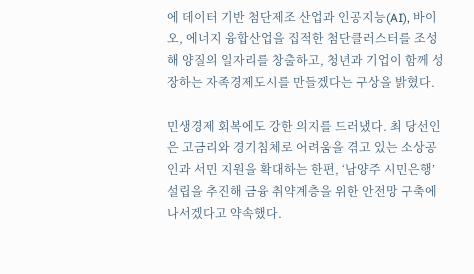에 데이터 기반 첨단제조 산업과 인공지능(AI), 바이오, 에너지 융합산업을 집적한 첨단클러스터를 조성해 양질의 일자리를 창출하고, 청년과 기업이 함께 성장하는 자족경제도시를 만들겠다는 구상을 밝혔다.

민생경제 회복에도 강한 의지를 드러냈다. 최 당선인은 고금리와 경기침체로 어려움을 겪고 있는 소상공인과 서민 지원을 확대하는 한편, ‘남양주 시민은행’ 설립을 추진해 금융 취약계층을 위한 안전망 구축에 나서겠다고 약속했다.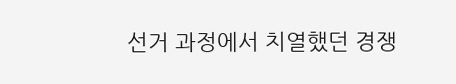선거 과정에서 치열했던 경쟁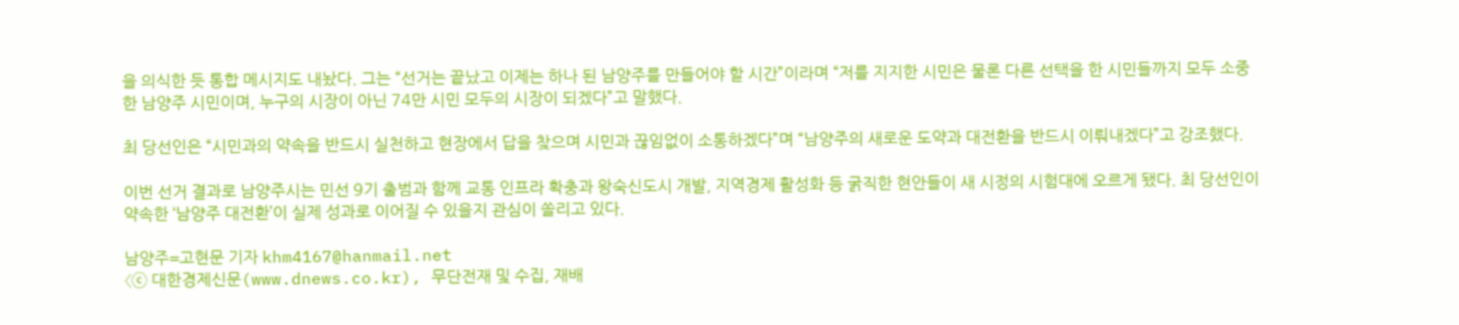을 의식한 듯 통합 메시지도 내놨다. 그는 “선거는 끝났고 이제는 하나 된 남양주를 만들어야 할 시간”이라며 “저를 지지한 시민은 물론 다른 선택을 한 시민들까지 모두 소중한 남양주 시민이며, 누구의 시장이 아닌 74만 시민 모두의 시장이 되겠다”고 말했다.

최 당선인은 “시민과의 약속을 반드시 실천하고 현장에서 답을 찾으며 시민과 끊임없이 소통하겠다”며 “남양주의 새로운 도약과 대전환을 반드시 이뤄내겠다”고 강조했다.

이번 선거 결과로 남양주시는 민선 9기 출범과 함께 교통 인프라 확충과 왕숙신도시 개발, 지역경제 활성화 등 굵직한 현안들이 새 시정의 시험대에 오르게 됐다. 최 당선인이 약속한 ‘남양주 대전환’이 실제 성과로 이어질 수 있을지 관심이 쏠리고 있다.

남양주=고현문 기자 khm4167@hanmail.net
〈ⓒ 대한경제신문(www.dnews.co.kr), 무단전재 및 수집, 재배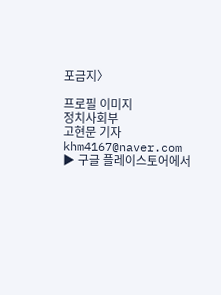포금지〉

프로필 이미지
정치사회부
고현문 기자
khm4167@naver.com
▶ 구글 플레이스토어에서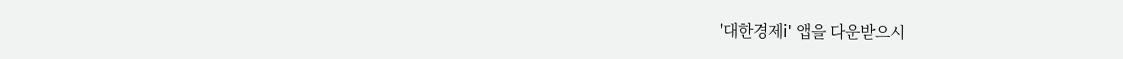'대한경제i' 앱을 다운받으시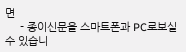면
     - 종이신문을 스마트폰과 PC로보실 수 있습니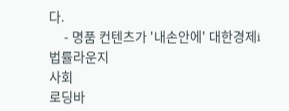다.
     - 명품 컨텐츠가 '내손안에' 대한경제i
법률라운지
사회
로딩바